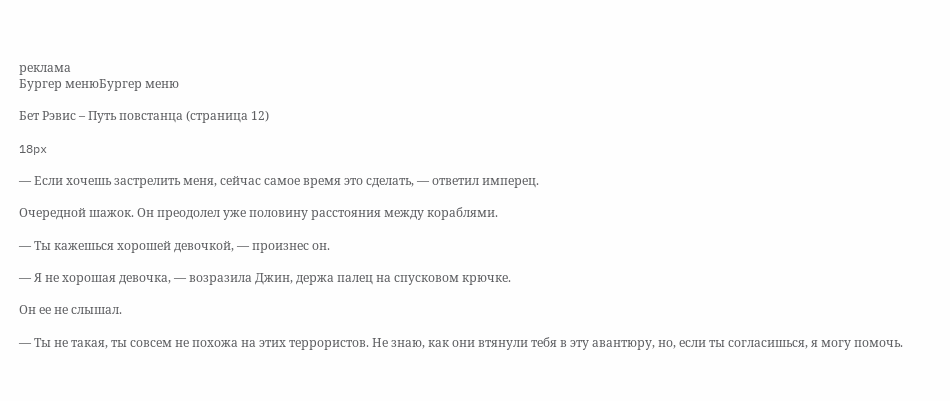реклама
Бургер менюБургер меню

Бет Рэвис – Путь повстанца (страница 12)

18px

— Если хочешь застрелить меня, сейчас самое время это сделать, — ответил имперец.

Очередной шажок. Он преодолел уже половину расстояния между кораблями.

— Ты кажешься хорошей девочкой, — произнес он.

— Я не хорошая девочка, — возразила Джин, держа палец на спусковом крючке.

Он ее не слышал.

— Ты не такая, ты совсем не похожа на этих террористов. Не знаю, как они втянули тебя в эту авантюру, но, если ты согласишься, я могу помочь.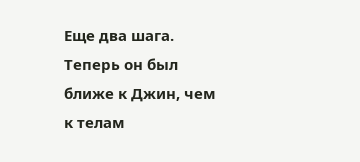Еще два шага. Теперь он был ближе к Джин, чем к телам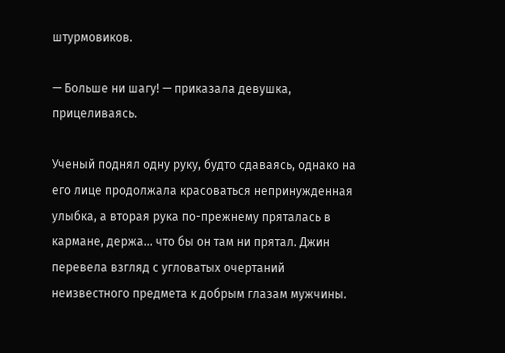штурмовиков.

— Больше ни шагу! — приказала девушка, прицеливаясь.

Ученый поднял одну руку, будто сдаваясь, однако на его лице продолжала красоваться непринужденная улыбка, а вторая рука по-прежнему пряталась в кармане, держа... что бы он там ни прятал. Джин перевела взгляд с угловатых очертаний неизвестного предмета к добрым глазам мужчины.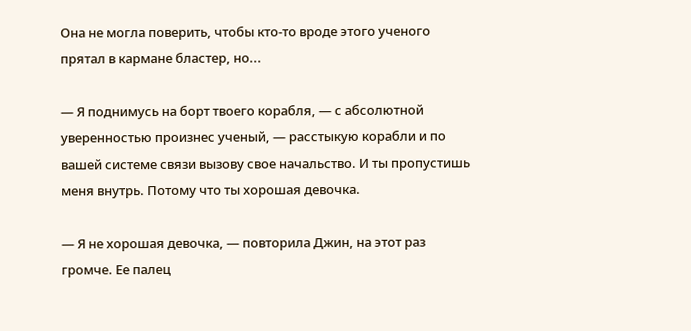Она не могла поверить, чтобы кто-то вроде этого ученого прятал в кармане бластер, но...

— Я поднимусь на борт твоего корабля, — с абсолютной уверенностью произнес ученый, — расстыкую корабли и по вашей системе связи вызову свое начальство. И ты пропустишь меня внутрь. Потому что ты хорошая девочка.

— Я не хорошая девочка, — повторила Джин, на этот раз громче. Ее палец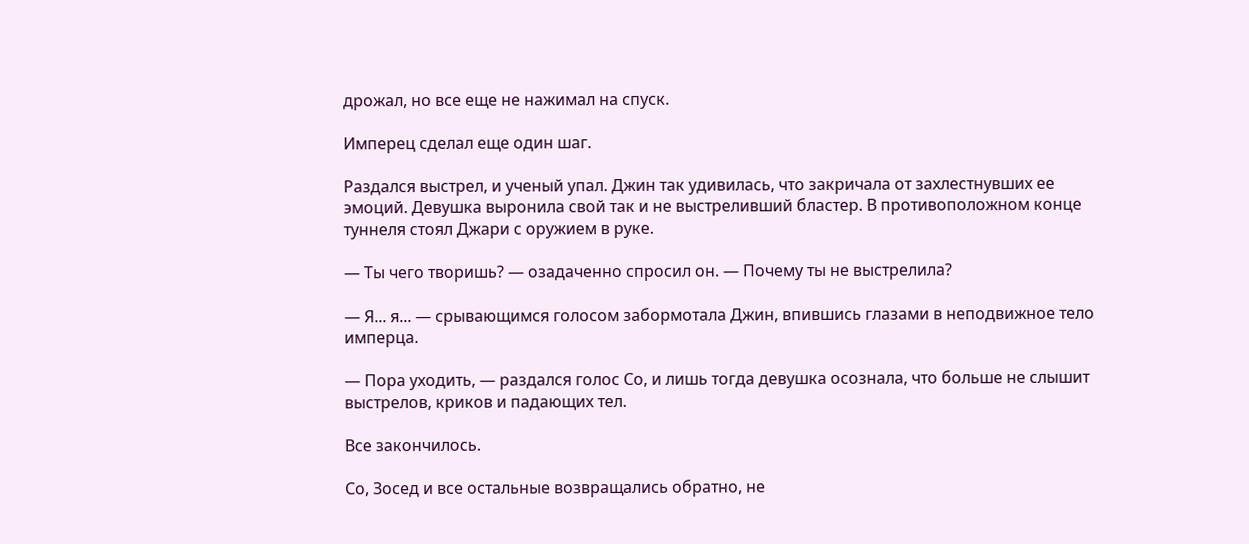дрожал, но все еще не нажимал на спуск.

Имперец сделал еще один шаг.

Раздался выстрел, и ученый упал. Джин так удивилась, что закричала от захлестнувших ее эмоций. Девушка выронила свой так и не выстреливший бластер. В противоположном конце туннеля стоял Джари с оружием в руке.

— Ты чего творишь? — озадаченно спросил он. — Почему ты не выстрелила?

— Я... я... — срывающимся голосом забормотала Джин, впившись глазами в неподвижное тело имперца.

— Пора уходить, — раздался голос Со, и лишь тогда девушка осознала, что больше не слышит выстрелов, криков и падающих тел.

Все закончилось.

Со, Зосед и все остальные возвращались обратно, не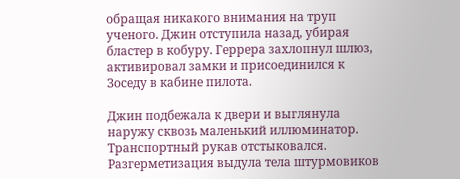обращая никакого внимания на труп ученого. Джин отступила назад, убирая бластер в кобуру. Геррера захлопнул шлюз, активировал замки и присоединился к Зоседу в кабине пилота.

Джин подбежала к двери и выглянула наружу сквозь маленький иллюминатор. Транспортный рукав отстыковался. Разгерметизация выдула тела штурмовиков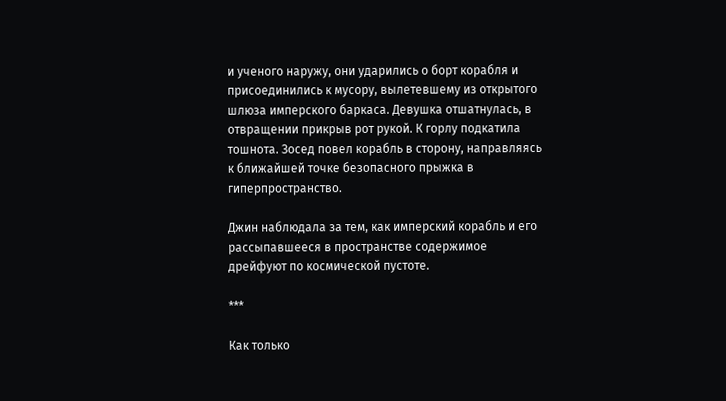и ученого наружу, они ударились о борт корабля и присоединились к мусору, вылетевшему из открытого шлюза имперского баркаса. Девушка отшатнулась, в отвращении прикрыв рот рукой. К горлу подкатила тошнота. Зосед повел корабль в сторону, направляясь к ближайшей точке безопасного прыжка в гиперпространство.

Джин наблюдала за тем, как имперский корабль и его рассыпавшееся в пространстве содержимое дрейфуют по космической пустоте.

***

Как только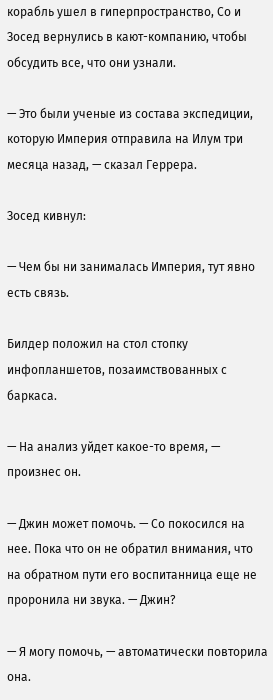корабль ушел в гиперпространство, Со и Зосед вернулись в кают-компанию, чтобы обсудить все, что они узнали.

— Это были ученые из состава экспедиции, которую Империя отправила на Илум три месяца назад, — сказал Геррера.

Зосед кивнул:

— Чем бы ни занималась Империя, тут явно есть связь.

Билдер положил на стол стопку инфопланшетов, позаимствованных с баркаса.

— На анализ уйдет какое-то время, — произнес он.

— Джин может помочь. — Со покосился на нее. Пока что он не обратил внимания, что на обратном пути его воспитанница еще не проронила ни звука. — Джин?

— Я могу помочь, — автоматически повторила она.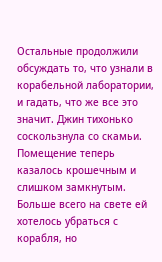Остальные продолжили обсуждать то, что узнали в корабельной лаборатории, и гадать, что же все это значит. Джин тихонько соскользнула со скамьи. Помещение теперь казалось крошечным и слишком замкнутым. Больше всего на свете ей хотелось убраться с корабля, но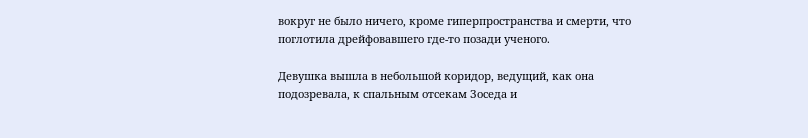вокруг не было ничего, кроме гиперпространства и смерти, что поглотила дрейфовавшего где-то позади ученого.

Девушка вышла в небольшой коридор, ведущий, как она подозревала, к спальным отсекам Зоседа и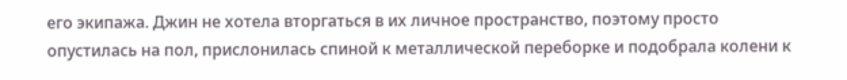его экипажа. Джин не хотела вторгаться в их личное пространство, поэтому просто опустилась на пол, прислонилась спиной к металлической переборке и подобрала колени к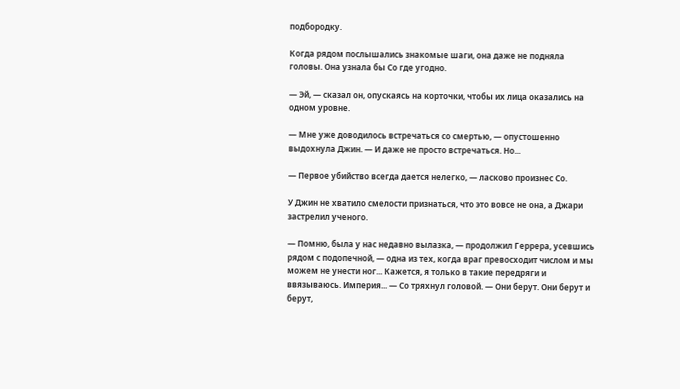подбородку.

Когда рядом послышались знакомые шаги, она даже не подняла головы. Она узнала бы Со где угодно.

— Эй, — сказал он, опускаясь на корточки, чтобы их лица оказались на одном уровне.

— Мне уже доводилось встречаться со смертью, — опустошенно выдохнула Джин. — И даже не просто встречаться. Но...

— Первое убийство всегда дается нелегко, — ласково произнес Со.

У Джин не хватило смелости признаться, что это вовсе не она, а Джари застрелил ученого.

— Помню, была у нас недавно вылазка, — продолжил Геррера, усевшись рядом с подопечной, — одна из тех, когда враг превосходит числом и мы можем не унести ног... Кажется, я только в такие передряги и ввязываюсь. Империя... — Со тряхнул головой. — Они берут. Они берут и берут,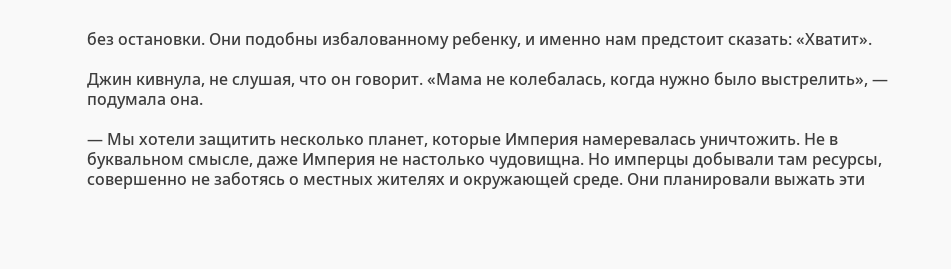без остановки. Они подобны избалованному ребенку, и именно нам предстоит сказать: «Хватит».

Джин кивнула, не слушая, что он говорит. «Мама не колебалась, когда нужно было выстрелить», — подумала она.

— Мы хотели защитить несколько планет, которые Империя намеревалась уничтожить. Не в буквальном смысле, даже Империя не настолько чудовищна. Но имперцы добывали там ресурсы, совершенно не заботясь о местных жителях и окружающей среде. Они планировали выжать эти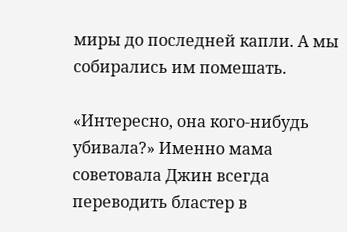миры до последней капли. А мы собирались им помешать.

«Интересно, она кого-нибудь убивала?» Именно мама советовала Джин всегда переводить бластер в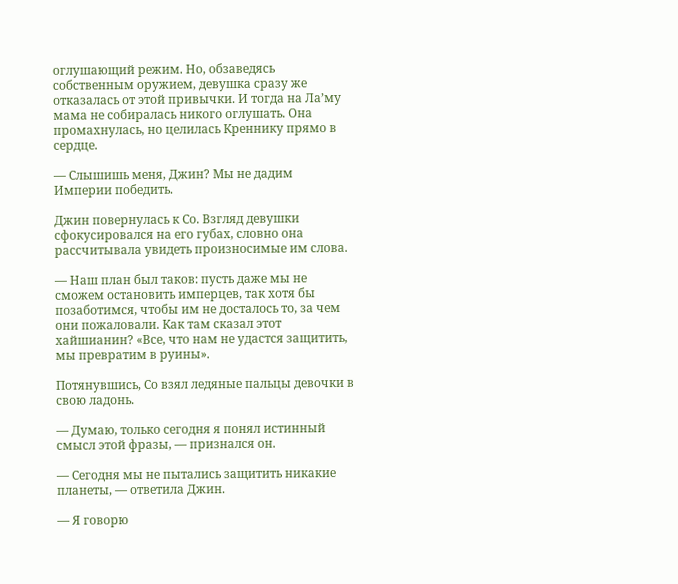оглушающий режим. Но, обзаведясь собственным оружием, девушка сразу же отказалась от этой привычки. И тогда на Ла’му мама не собиралась никого оглушать. Она промахнулась, но целилась Креннику прямо в сердце.

— Слышишь меня, Джин? Мы не дадим Империи победить.

Джин повернулась к Со. Взгляд девушки сфокусировался на его губах, словно она рассчитывала увидеть произносимые им слова.

— Наш план был таков: пусть даже мы не сможем остановить имперцев, так хотя бы позаботимся, чтобы им не досталось то, за чем они пожаловали. Как там сказал этот хайшианин? «Все, что нам не удастся защитить, мы превратим в руины».

Потянувшись, Со взял ледяные пальцы девочки в свою ладонь.

— Думаю, только сегодня я понял истинный смысл этой фразы, — признался он.

— Сегодня мы не пытались защитить никакие планеты, — ответила Джин.

— Я говорю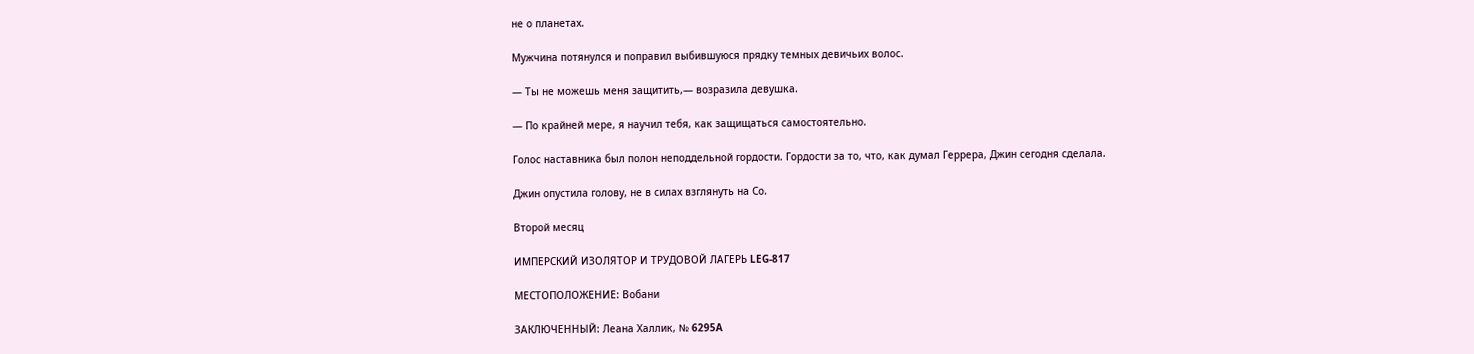не о планетах.

Мужчина потянулся и поправил выбившуюся прядку темных девичьих волос.

— Ты не можешь меня защитить,— возразила девушка.

— По крайней мере, я научил тебя, как защищаться самостоятельно.

Голос наставника был полон неподдельной гордости. Гордости за то, что, как думал Геррера, Джин сегодня сделала.

Джин опустила голову, не в силах взглянуть на Со.

Второй месяц

ИМПЕРСКИЙ ИЗОЛЯТОР И ТРУДОВОЙ ЛАГЕРЬ LEG-817

МЕСТОПОЛОЖЕНИЕ: Вобани

ЗАКЛЮЧЕННЫЙ: Леана Халлик, № 6295A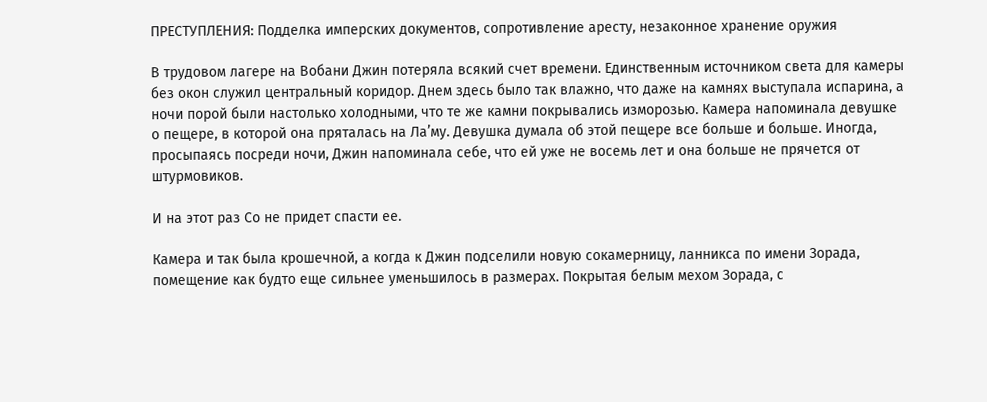ПРЕСТУПЛЕНИЯ: Подделка имперских документов, сопротивление аресту, незаконное хранение оружия

В трудовом лагере на Вобани Джин потеряла всякий счет времени. Единственным источником света для камеры без окон служил центральный коридор. Днем здесь было так влажно, что даже на камнях выступала испарина, а ночи порой были настолько холодными, что те же камни покрывались изморозью. Камера напоминала девушке о пещере, в которой она пряталась на Ла’му. Девушка думала об этой пещере все больше и больше. Иногда, просыпаясь посреди ночи, Джин напоминала себе, что ей уже не восемь лет и она больше не прячется от штурмовиков.

И на этот раз Со не придет спасти ее.

Камера и так была крошечной, а когда к Джин подселили новую сокамерницу, ланникса по имени Зорада, помещение как будто еще сильнее уменьшилось в размерах. Покрытая белым мехом Зорада, с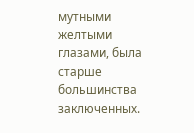мутными желтыми глазами, была старше большинства заключенных.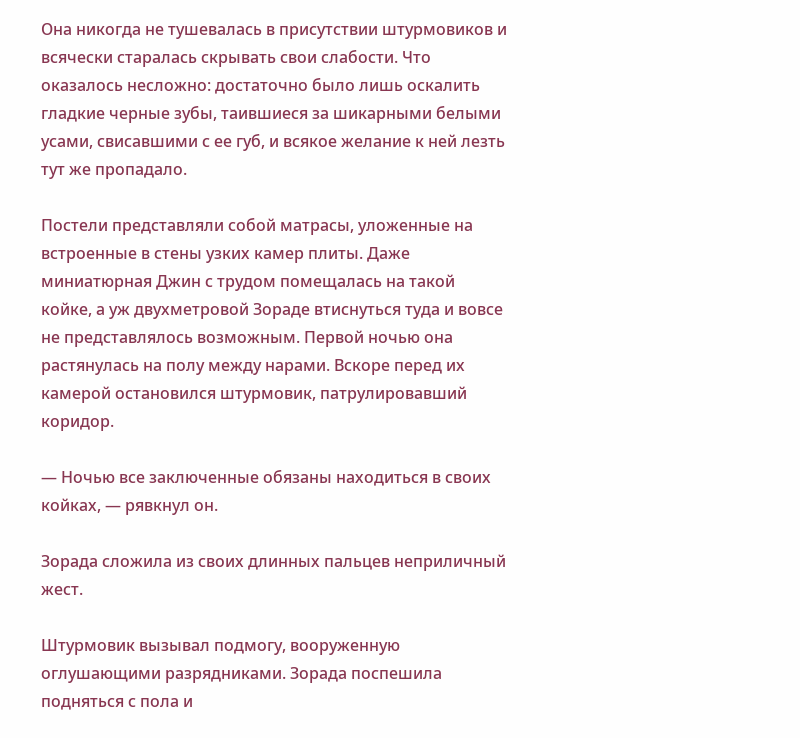Она никогда не тушевалась в присутствии штурмовиков и всячески старалась скрывать свои слабости. Что оказалось несложно: достаточно было лишь оскалить гладкие черные зубы, таившиеся за шикарными белыми усами, свисавшими с ее губ, и всякое желание к ней лезть тут же пропадало.

Постели представляли собой матрасы, уложенные на встроенные в стены узких камер плиты. Даже миниатюрная Джин с трудом помещалась на такой койке, а уж двухметровой Зораде втиснуться туда и вовсе не представлялось возможным. Первой ночью она растянулась на полу между нарами. Вскоре перед их камерой остановился штурмовик, патрулировавший коридор.

— Ночью все заключенные обязаны находиться в своих койках, — рявкнул он.

Зорада сложила из своих длинных пальцев неприличный жест.

Штурмовик вызывал подмогу, вооруженную оглушающими разрядниками. Зорада поспешила подняться с пола и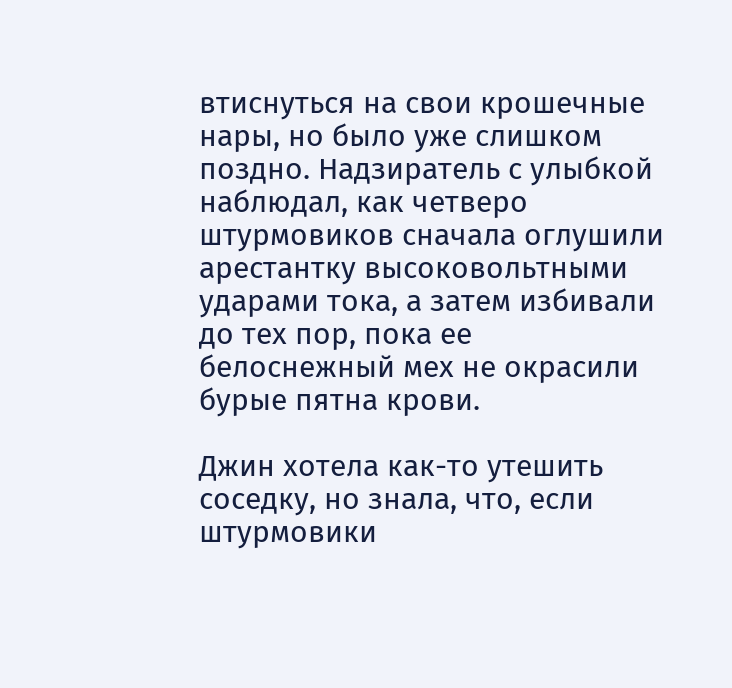втиснуться на свои крошечные нары, но было уже слишком поздно. Надзиратель с улыбкой наблюдал, как четверо штурмовиков сначала оглушили арестантку высоковольтными ударами тока, а затем избивали до тех пор, пока ее белоснежный мех не окрасили бурые пятна крови.

Джин хотела как-то утешить соседку, но знала, что, если штурмовики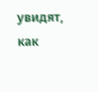увидят, как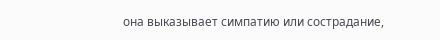она выказывает симпатию или сострадание,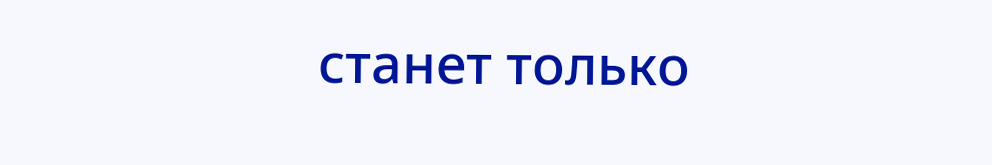станет только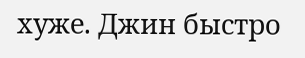хуже. Джин быстро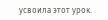усвоила этот урок.